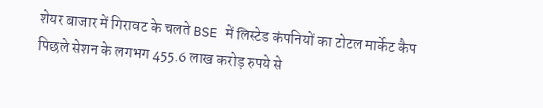शेयर बाजार में गिरावट के चलते BSE में लिस्टेड कंपनियों का टोटल मार्केट कैप पिछले सेशन के लगभग 455.6 लाख करोड़ रुपये से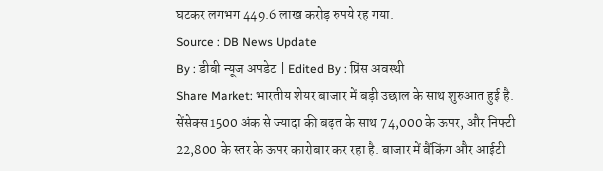घटकर लगभग 449.6 लाख करोड़ रुपये रह गया.
Source : DB News Update
By : डीबी न्यूज अपडेट | Edited By : प्रिंस अवस्थी
Share Market: भारतीय शेयर बाजार में बड़ी उछाल के साथ शुरुआत हुई है. सेंसेक्स 1500 अंक से ज्यादा की बढ़त के साथ 74,000 के ऊपर, और निफ्टी 22,800 के स्तर के ऊपर कारोबार कर रहा है. बाजार में बैंकिंग और आईटी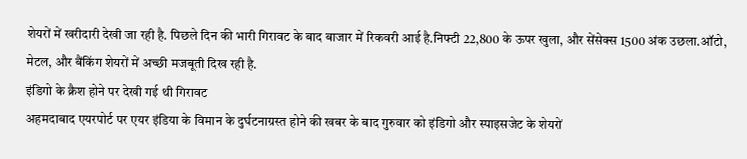शेयरों में खरीदारी देखी जा रही है. पिछले दिन की भारी गिरावट के बाद बाजार में रिकवरी आई है.निफ्टी 22,800 के ऊपर खुला, और सेंसेक्स 1500 अंक उछला.ऑटो, मेटल, और बैंकिंग शेयरों में अच्छी मजबूती दिख रही है.
इंडिगो के क्रैश होने पर देखी गई थी गिरावट
अहमदाबाद एयरपोर्ट पर एयर इंडिया के विमान के दुर्घटनाग्रस्त होने की खबर के बाद गुरुवार को इंडिगो और स्पाइसजेट के शेयरों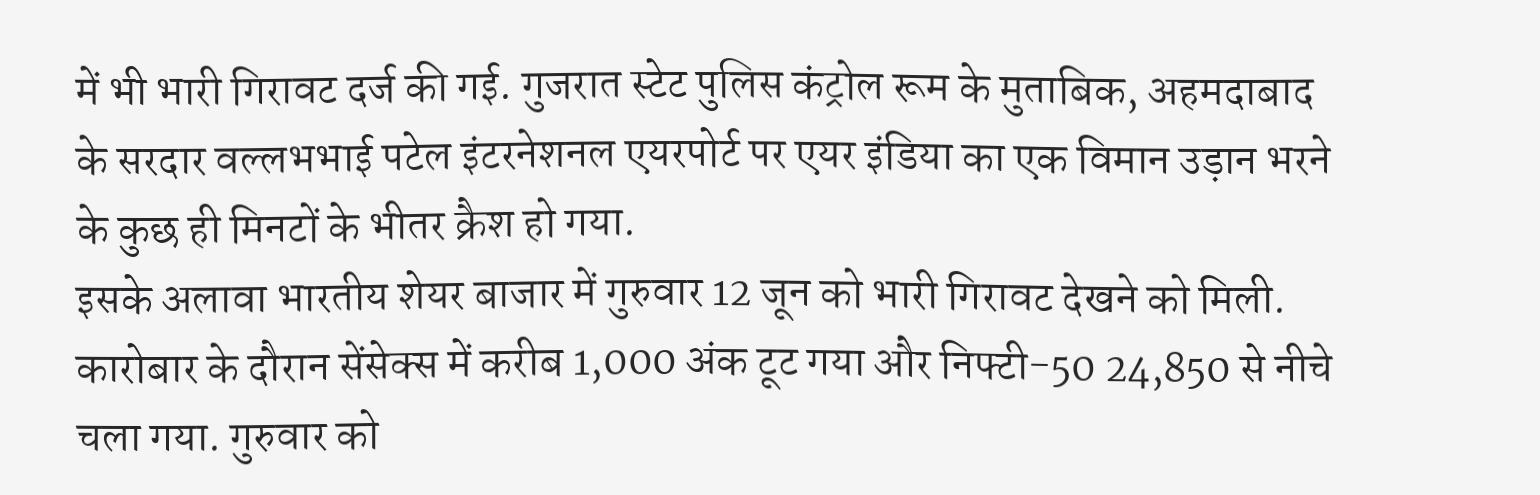में भी भारी गिरावट दर्ज की गई. गुजरात स्टेट पुलिस कंट्रोल रूम के मुताबिक, अहमदाबाद के सरदार वल्लभभाई पटेल इंटरनेशनल एयरपोर्ट पर एयर इंडिया का एक विमान उड़ान भरने के कुछ ही मिनटों के भीतर क्रैश हो गया.
इसके अलावा भारतीय शेयर बाजार में गुरुवार 12 जून को भारी गिरावट देखने को मिली. कारोबार के दौरान सेंसेक्स में करीब 1,000 अंक टूट गया और निफ्टी-50 24,850 से नीचे चला गया. गुरुवार को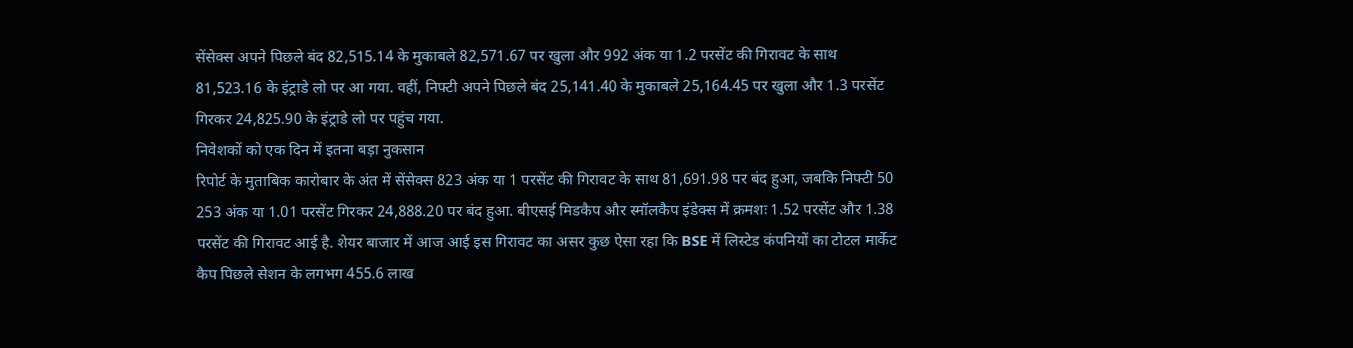सेंसेक्स अपने पिछले बंद 82,515.14 के मुकाबले 82,571.67 पर खुला और 992 अंक या 1.2 परसेंट की गिरावट के साथ 81,523.16 के इंट्राडे लो पर आ गया. वहीं, निफ्टी अपने पिछले बंद 25,141.40 के मुकाबले 25,164.45 पर खुला और 1.3 परसेंट गिरकर 24,825.90 के इंट्राडे लो पर पहुंच गया.
निवेशकों को एक दिन में इतना बड़ा नुकसान
रिपोर्ट के मुताबिक कारोबार के अंत में सेंसेक्स 823 अंक या 1 परसेंट की गिरावट के साथ 81,691.98 पर बंद हुआ, जबकि निफ्टी 50 253 अंक या 1.01 परसेंट गिरकर 24,888.20 पर बंद हुआ. बीएसई मिडकैप और स्मॉलकैप इंडेक्स में क्रमशः 1.52 परसेंट और 1.38 परसेंट की गिरावट आई है. शेयर बाजार में आज आई इस गिरावट का असर कुछ ऐसा रहा कि BSE में लिस्टेड कंपनियों का टोटल मार्केट कैप पिछले सेशन के लगभग 455.6 लाख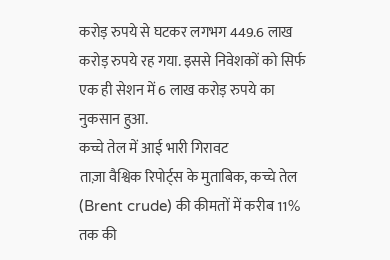करोड़ रुपये से घटकर लगभग 449.6 लाख करोड़ रुपये रह गया. इससे निवेशकों को सिर्फ एक ही सेशन में 6 लाख करोड़ रुपये का नुकसान हुआ.
कच्चे तेल में आई भारी गिरावट
ताज़ा वैश्विक रिपोर्ट्स के मुताबिक, कच्चे तेल (Brent crude) की कीमतों में करीब 11% तक की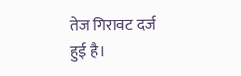तेज गिरावट दर्ज हुई है।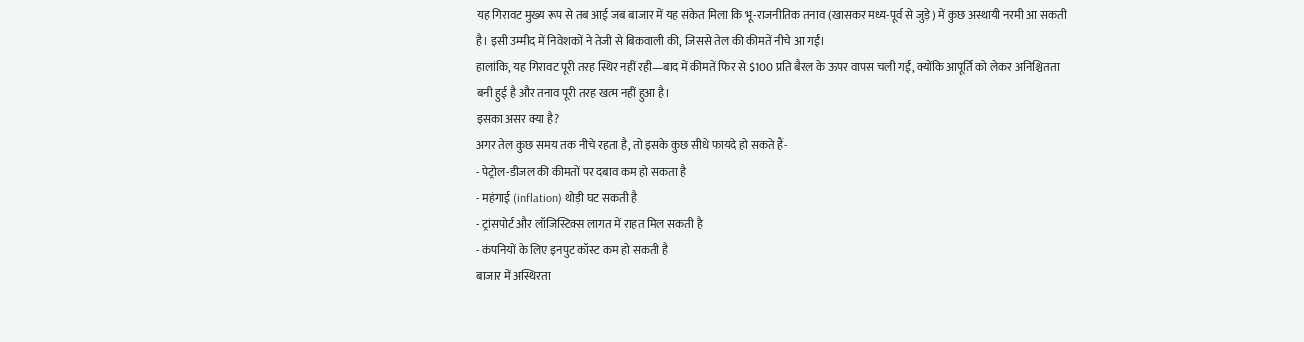यह गिरावट मुख्य रूप से तब आई जब बाजार में यह संकेत मिला कि भू-राजनीतिक तनाव (खासकर मध्य-पूर्व से जुड़े) में कुछ अस्थायी नरमी आ सकती है। इसी उम्मीद में निवेशकों ने तेजी से बिकवाली की, जिससे तेल की कीमतें नीचे आ गईं।
हालांकि, यह गिरावट पूरी तरह स्थिर नहीं रही—बाद में कीमतें फिर से $100 प्रति बैरल के ऊपर वापस चली गईं, क्योंकि आपूर्ति को लेकर अनिश्चितता बनी हुई है और तनाव पूरी तरह खत्म नहीं हुआ है।
इसका असर क्या है?
अगर तेल कुछ समय तक नीचे रहता है, तो इसके कुछ सीधे फायदे हो सकते हैं-
- पेट्रोल-डीजल की कीमतों पर दबाव कम हो सकता है
- महंगाई (inflation) थोड़ी घट सकती है
- ट्रांसपोर्ट और लॉजिस्टिक्स लागत में राहत मिल सकती है
- कंपनियों के लिए इनपुट कॉस्ट कम हो सकती है
बाजार में अस्थिरता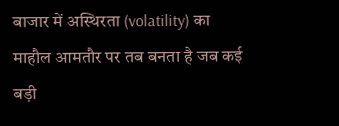बाजार में अस्थिरता (volatility) का माहौल आमतौर पर तब बनता है जब कई बड़ी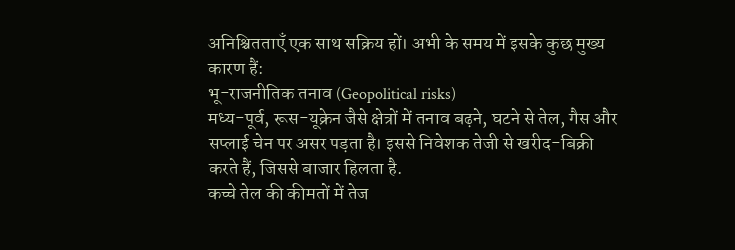अनिश्चितताएँ एक साथ सक्रिय हों। अभी के समय में इसके कुछ मुख्य कारण हैं:
भू-राजनीतिक तनाव (Geopolitical risks)
मध्य-पूर्व, रूस-यूक्रेन जैसे क्षेत्रों में तनाव बढ़ने, घटने से तेल, गैस और सप्लाई चेन पर असर पड़ता है। इससे निवेशक तेजी से खरीद-बिक्री करते हैं, जिससे बाजार हिलता है.
कच्चे तेल की कीमतों में तेज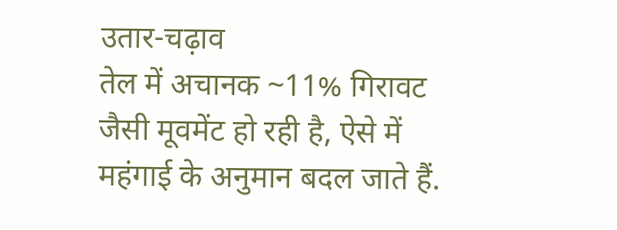उतार-चढ़ाव
तेल में अचानक ~11% गिरावट जैसी मूवमेंट हो रही है, ऐसे में महंगाई के अनुमान बदल जाते हैं.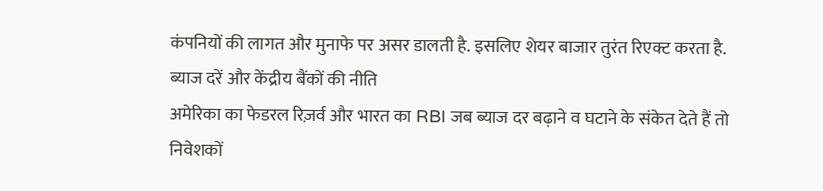कंपनियों की लागत और मुनाफे पर असर डालती है. इसलिए शेयर बाजार तुरंत रिएक्ट करता है.
ब्याज दरें और केंद्रीय बैंकों की नीति
अमेरिका का फेडरल रिज़र्व और भारत का RBI जब ब्याज दर बढ़ाने व घटाने के संकेत देते हैं तो निवेशकों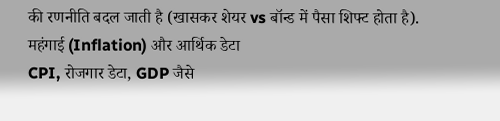की रणनीति बदल जाती है (खासकर शेयर vs बॉन्ड में पैसा शिफ्ट होता है).
महंगाई (Inflation) और आर्थिक डेटा
CPI, रोजगार डेटा, GDP जैसे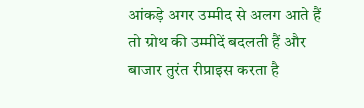आंकड़े अगर उम्मीद से अलग आते हैं तो ग्रोथ की उम्मीदें बदलती हैं और बाजार तुरंत रीप्राइस करता है